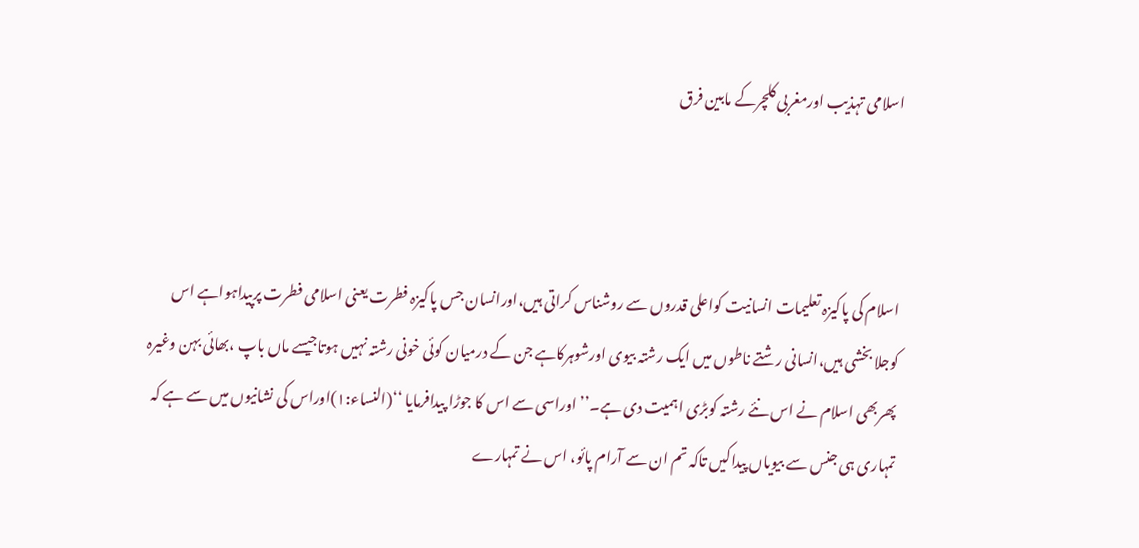اسلامی تہذیب اورمغربی کلچرکے مابین فرق



اسلام کی پاکیزہ تعلیمات انسانیت کواعلی قدروں سے روشناس کراتی ہیں،اورانسان جس پاکیزہ فطرت یعنی اسلامی فطرت پرپیداہواہے اس کوجلا بخشی ہیں،انسانی رشتے ناطوں میں ایک رشتہ بیوی اورشوہرکاہے جن کے درمیان کوئی خونی رشتہ نہیں ہوتاجیسے ماں باپ ،بھائی بہن وغیرہ پھربھی اسلام نے اس نئے رشتہ کوبڑی اہمیت دی ہے۔’’اوراسی سے اس کا جوڑا پیدافرمایا ‘‘(النساء:۱)اوراس کی نشانیوں میں سے ہے کہ تمہاری ہی جنس سے بیویاں پیداکیں تاکہ تم ان سے آرام پائو، اس نے تمہارے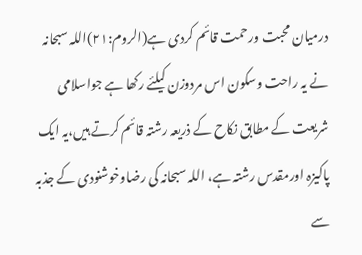درمیان محبت ورحمت قائم کردی ہے(الروم:۲۱)اللہ سبحانہ نے یہ راحت وسکون اس مردوزن کیلئے رکھا ہے جواسلامی شریعت کے مطابق نکاح کے ذریعہ رشتہ قائم کرتے ہیں،یہ ایک پاکیزہ اورمقدس رشتہ ہے، اللہ سبحانہ کی رضاوخوشنودی کے جذبہ سے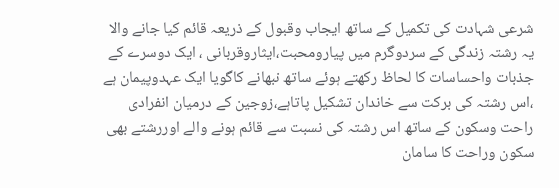شرعی شہادت کی تکمیل کے ساتھ ایجاب وقبول کے ذریعہ قائم کیا جانے والا یہ رشتہ زندگی کے سردوگرم میں پیارومحبت،ایثاروقربانی ، ایک دوسرے کے جذبات واحساسات کا لحاظ رکھتے ہوئے ساتھ نبھانے کاگویا ایک عہدوپیمان ہے ،اس رشتہ کی برکت سے خاندان تشکیل پاتاہے،زوجین کے درمیان انفرادی راحت وسکون کے ساتھ اس رشتہ کی نسبت سے قائم ہونے والے اوررشتے بھی سکون وراحت کا سامان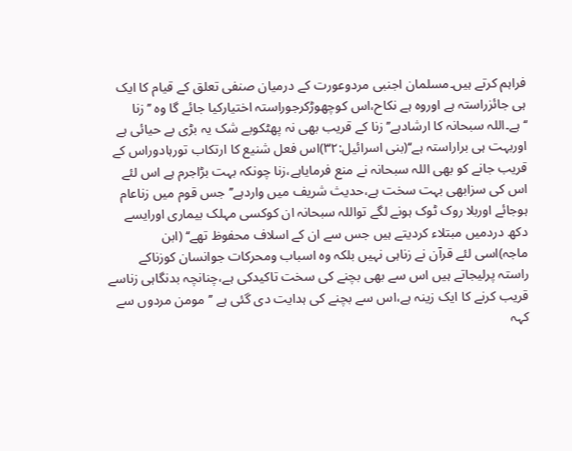فراہم کرتے ہیں۔مسلمان اجنبی مردوعورت کے درمیان صنفی تعلق کے قیام کا ایک ہی جائزراستہ ہے اوروہ ہے نکاح،اس کوچھوڑکرجوراستہ اختیارکیا جائے گا وہ ’’زنا ‘‘ہے۔اللہ سبحانہ کا ارشادہے’’زنا کے قریب بھی نہ پھٹکوبے شک یہ بڑی بے حیائی ہے اوربہت ہی براراستہ ہے‘‘(بنی اسرائیل:۳۲)اس فعل شنیع کا ارتکاب تورہادوراس کے قریب جانے کو بھی اللہ سبحانہ نے منع فرمایاہے،زنا چونکہ بہت بڑاجرم ہے اس لئے اس کی سزابھی بہت سخت ہے،حدیث شریف میں واردہے’’جس قوم میں زناعام ہوجائے اوربلا روک ٹوک ہونے لگے تواللہ سبحانہ ان کوکسی مہلک بیماری اورایسے دکھ دردمیں مبتلاء کردیتے ہیں جس سے ان کے اسلاف محفوظ تھے‘‘ (ابن ماجہ)اسی لئے قرآن نے زناہی نہیں بلکہ وہ اسباب ومحرکات جوانسان کوزناکے راستہ پرلیجاتے ہیں اس سے بھی بچنے کی سخت تاکیدکی ہے،چنانچہ بدنگاہی زناسے قریب کرنے کا ایک زینہ ہے،اس سے بچنے کی ہدایت دی گئی ہے ’’مومن مردوں سے کہہ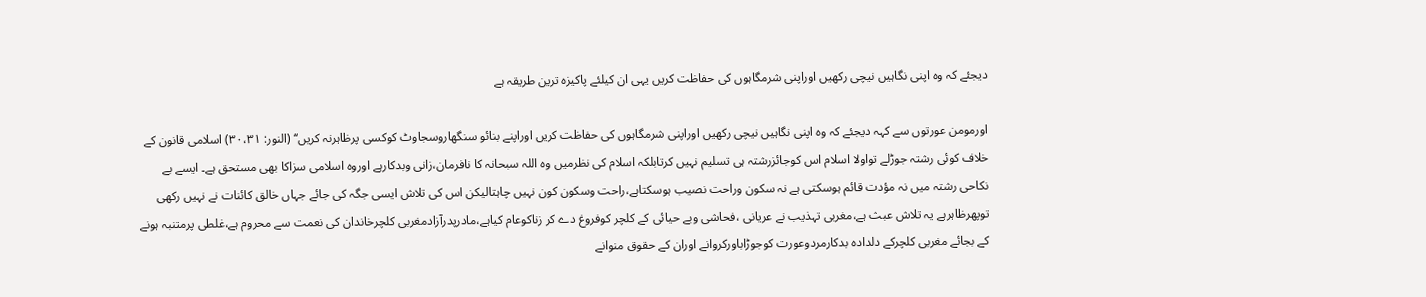دیجئے کہ وہ اپنی نگاہیں نیچی رکھیں اوراپنی شرمگاہوں کی حفاظت کریں یہی ان کیلئے پاکیزہ ترین طریقہ ہے

اورمومن عورتوں سے کہہ دیجئے کہ وہ اپنی نگاہیں نیچی رکھیں اوراپنی شرمگاہوں کی حفاظت کریں اوراپنے بنائو سنگھاروسجاوٹ کوکسی پرظاہرنہ کریں‘‘ (النور: ۳۰،۳۱) اسلامی قانون کے خلاف کوئی رشتہ جوڑلے تواولا اسلام اس کوجائزرشتہ ہی تسلیم نہیں کرتابلکہ اسلام کی نظرمیں وہ اللہ سبحانہ کا نافرمان،زانی وبدکارہے اوروہ اسلامی سزاکا بھی مستحق ہے۔ ایسے بے نکاحی رشتہ میں نہ مؤدت قائم ہوسکتی ہے نہ سکون وراحت نصیب ہوسکتاہے،راحت وسکون کون نہیں چاہتالیکن اس کی تلاش ایسی جگہ کی جائے جہاں خالق کائنات نے نہیں رکھی توپھرظاہرہے یہ تلاش عبث ہے،مغربی تہذیب نے عریانی ،فحاشی وبے حیائی کے کلچر کوفروغ دے کر زناکوعام کیاہے،مادرپدرآزادمغربی کلچرخاندان کی نعمت سے محروم ہے،غلطی پرمتنبہ ہونے کے بجائے مغربی کلچرکے دلدادہ بدکارمردوعورت کوجوڑاباورکروانے اوران کے حقوق منوانے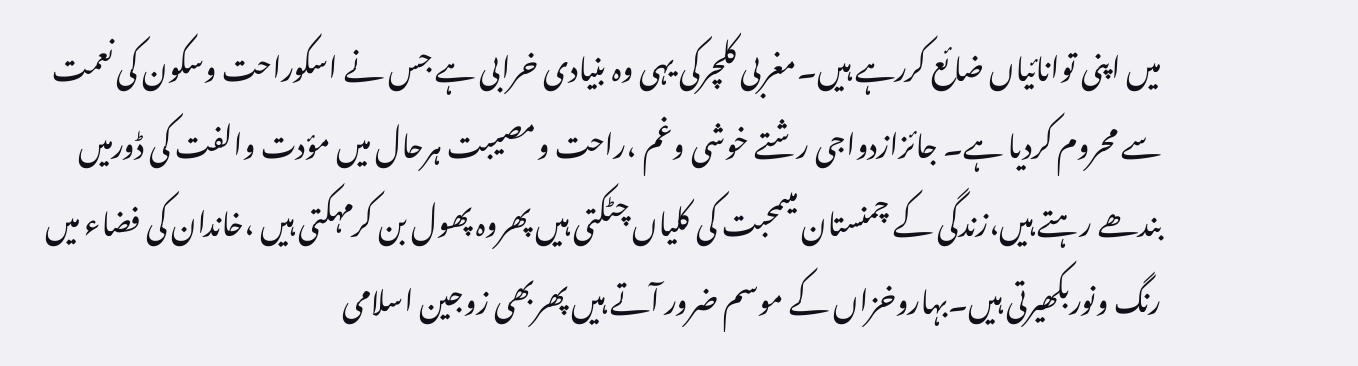میں اپنی توانائیاں ضائع کررہے ہیں۔مغربی کلچرکی یہی وہ بنیادی خرابی ہے جس نے اسکوراحت وسکون کی نعمت سے محروم کردیا ہے۔ جائزازدواجی رشتے خوشی وغم ،راحت ومصیبت ہرحال میں مؤدت والفت کی ڈورمیں بندھے رہتے ہیں،زندگی کے چمنستان میںمحبت کی کلیاں چٹکتی ہیں پھروہ پھول بن کرمہکتی ہیں ،خاندان کی فضاء میں رنگ ونوربکھیرتی ہیں۔بہاروخزاں کے موسم ضرور آتے ہیں پھربھی زوجین اسلامی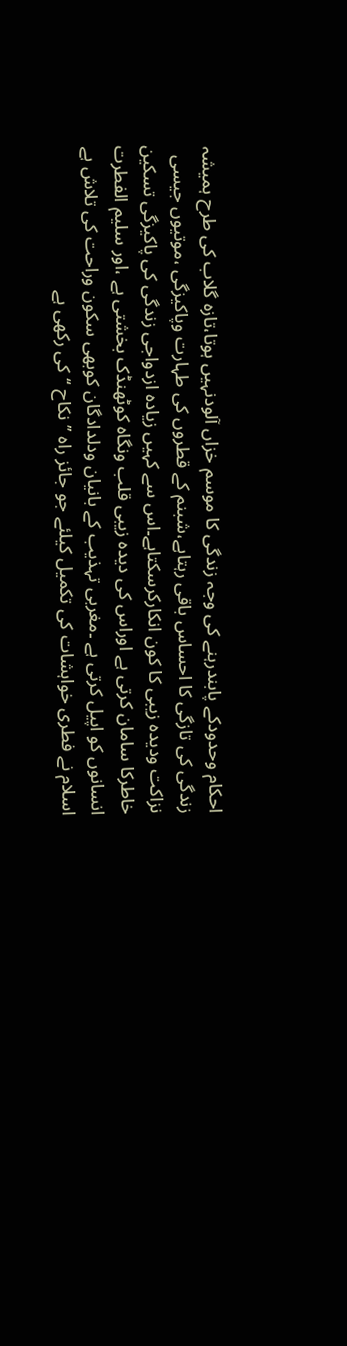احکام وحدودکے پابندرہنے کی وجہ زندگی کا موسم خزاں آلودنہیں ہوتا،تازہ گلاب کی طرح ہمیشہ زندگی کی تازگی کا احساس باقی رہتاہے،شبنم کے قطروں کی طہارت وپاکیزگی ،موتیوں جیسی نزاکت ودیدہ زیبی کا کون انکارکرسکتاہے۔اس سے کہیں زیادہ ازدواجی زندگی کی پاکیزگی تسکین خاطرکا سامان کرتی ہے اوراس کی دیدہ زیبی قلب ونگاہ کوٹھنڈک بخشتی ہے ،اور سلیم الفطرت انسانوں کو اپیل کرتی ہے ۔مغربی تہذیب کے بانیان ودلدادگان کوبھی سکون وراحت کی تلاش ہے اسلام نے فطری خواہشات کی تکمیل کیلئے جو جائز راہ ’’نکاح ‘‘کی رکھی ہے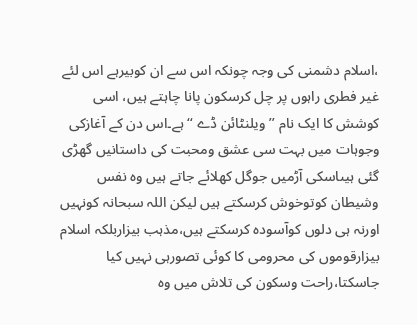،اسلام دشمنی کی وجہ چونکہ اس سے ان کوبیرہے اس لئے غیر فطری راہوں پر چل کرسکون پانا چاہتے ہیں، اسی کوشش کا ایک نام ’’ویلنٹائن ڈے ‘‘ہے۔اس دن کے آغازکی وجوہات میں بہت سی عشق ومحبت کی داستانیں گھڑی گئی ہیںاسکی آڑمیں جوگل کھلائے جاتے ہیں وہ نفس وشیطان کوتوخوش کرسکتے ہیں لیکن اللہ سبحانہ کونہیں اورنہ ہی دلوں کوآسودہ کرسکتے ہیں،مذہب بیزاربلکہ اسلام بیزارقوموں کی محرومی کا کوئی تصورہی نہیں کیا جاسکتا،راحت وسکون کی تلاش میں وہ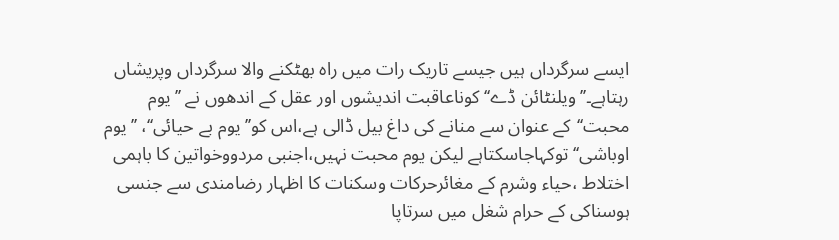ایسے سرگرداں ہیں جیسے تاریک رات میں راہ بھٹکنے والا سرگرداں وپریشاں رہتاہے۔’’ویلنٹائن ڈے‘‘ کوناعاقبت اندیشوں اور عقل کے اندھوں نے ’’یوم محبت‘‘کے عنوان سے منانے کی داغ بیل ڈالی ہے،اس کو’’یوم بے حیائی‘‘، ’’یوم اوباشی‘‘ توکہاجاسکتاہے لیکن یوم محبت نہیں،اجنبی مردووخواتین کا باہمی اختلاط ،حیاء وشرم کے مغائرحرکات وسکنات کا اظہار رضامندی سے جنسی ہوسناکی کے حرام شغل میں سرتاپا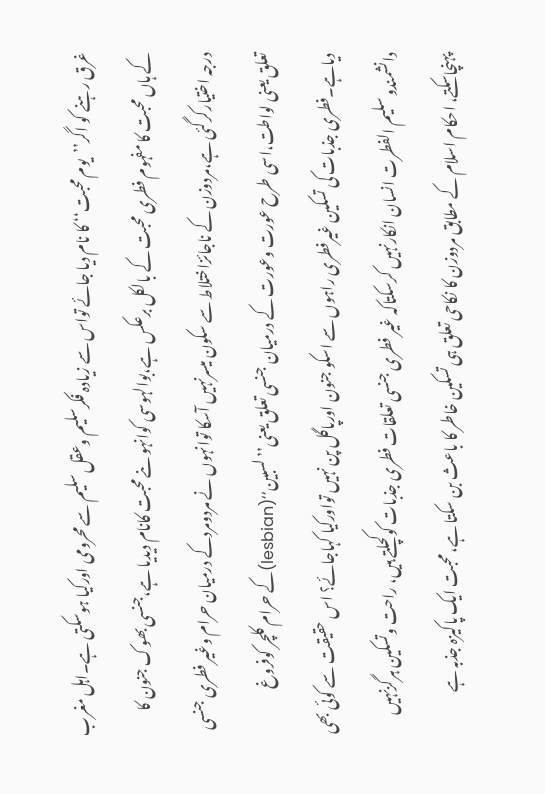غرق رہنے کو اگر’’یوم محبت‘‘ کا نام دیا جائے تواس سے زیادہ فکرسلیم وعقل سلیم سے محرومی اورکیا ہوسکتی ہے۔اہل مغرب کے ہاں محبت کا مفہوم فطری محبت کے بالکل برعکس ہے،بوالہوسی کوانہو ںنے محبت کانام دیدیا ہے،جنسی بھوک جنون کا درجہ اختیارکرگئی ہے،مردوزن کے ناجائزاختلاط سے سکون میسرنہیں آسکا توانہوں نے مردومردکے درمیان حرام وغیر فطری جنسی تعلق یعنی لواطت،اسی طرح عورت وعورت کے درمیان جنسی تعلق یعنی’’ لسبین‘‘(lesbian)کے حرام کلچر کوفروغ دیاہے۔فطری جذبات کی تسکین غیرفطری راہوں سے اسکو جنون اورپاگل پن نہیں تواورکیا کہاجائے؟ اس حقیقت سے کوئی بھی دانشمندو سلیم الفطرت انسان انکارنہیں کرسکتاکہ غیر فطری جنسی تعلقات فطری جذبات کوکچلتے ہیں، راحت وتسکین ہرگزنہیں پہنچاسکتے، احکام اسلام کے مطابق مردوزن کا نکاحی تعلق ہی تسکین خاطر کا باعث بن سکتا ہے، محبت ایک پاکیزہ جذبہ ہے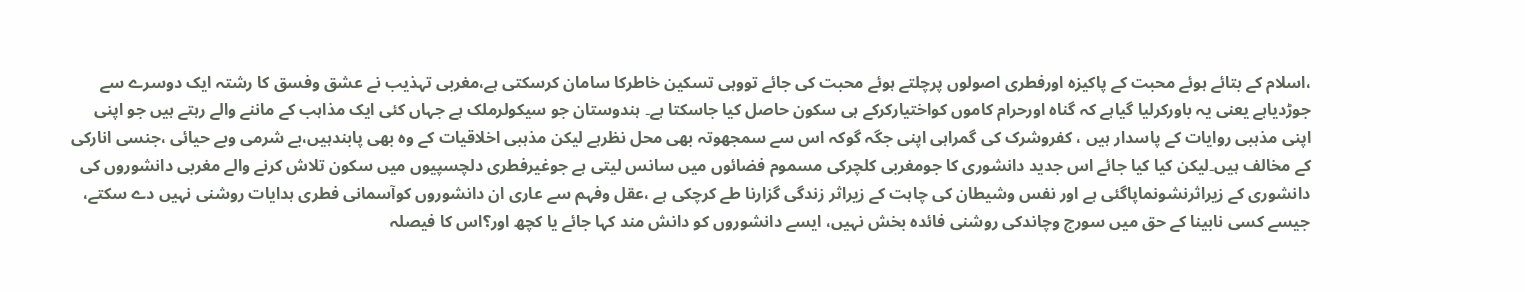،اسلام کے بتائے ہوئے محبت کے پاکیزہ اورفطری اصولوں پرچلتے ہوئے محبت کی جائے تووہی تسکین خاطرکا سامان کرسکتی ہے،مغربی تہذیب نے عشق وفسق کا رشتہ ایک دوسرے سے جوڑدیاہے یعنی یہ باورکرلیا گیاہے کہ گناہ اورحرام کاموں کواختیارکرکے ہی سکون حاصل کیا جاسکتا ہے۔ ہندوستان جو سیکولرملک ہے جہاں کئی ایک مذاہب کے ماننے والے رہتے ہیں جو اپنی اپنی مذہبی روایات کے پاسدار ہیں ، کفروشرک کی گمراہی اپنی جگہ گوکہ اس سے سمجھوتہ بھی محل نظرہے لیکن مذہبی اخلاقیات کے وہ بھی پابندہیں،بے شرمی وبے حیائی ،جنسی انارکی کے مخالف ہیں۔لیکن کیا کیا جائے اس جدید دانشوری کا جومغربی کلچرکی مسموم فضائوں میں سانس لیتی ہے جوغیرفطری دلچسپیوں میں سکون تلاش کرنے والے مغربی دانشوروں کی دانشوری کے زیراثرنشونماپاگئی ہے اور نفس وشیطان کی چاہت کے زیراثر زندگی گزارنا طے کرچکی ہے ،عقل وفہم سے عاری ان دانشوروں کوآسمانی فطری ہدایات روشنی نہیں دے سکتے، جیسے کسی نابینا کے حق میں سورج وچاندکی روشنی فائدہ بخش نہیں، ایسے دانشوروں کو دانش مند کہا جائے یا کچھ اور؟اس کا فیصلہ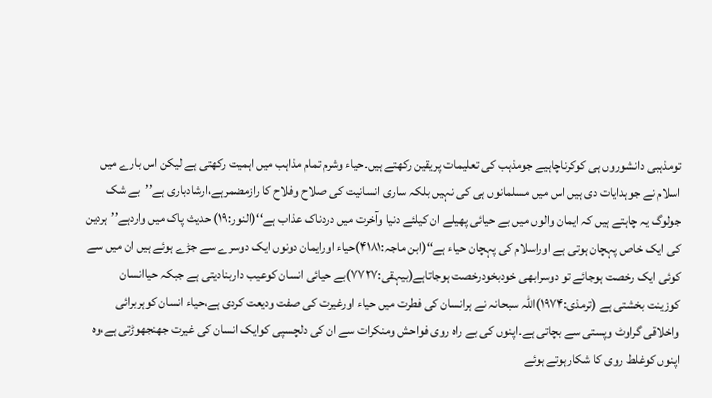تومذہبی دانشوروں ہی کوکرناچاہیے جومذہب کی تعلیمات پریقین رکھتے ہیں۔حیاء وشرم تمام مذاہب میں اہمیت رکھتی ہے لیکن اس بارے میں اسلام نے جوہدایات دی ہیں اس میں مسلمانوں ہی کی نہیں بلکہ ساری انسانیت کی صلاح وفلاح کا رازمضمرہے،ارشادباری ہے’’بے شک جولوگ یہ چاہتے ہیں کہ ایمان والوں میں بے حیائی پھیلے ان کیلئے دنیا وآخرت میں دردناک عذاب ہے‘‘(النور:۱۹) حدیث پاک میں واردہے’’ہردین کی ایک خاص پہچان ہوتی ہے اوراسلام کی پہچان حیاء ہے‘‘(ابن ماجہ:۴۱۸۱)حیاء اورایمان دونوں ایک دوسرے سے جڑے ہوئے ہیں ان میں سے کوئی ایک رخصت ہوجائے تو دوسرابھی خودبخودرخصت ہوجاتاہے(بیہقی:۷۷۲۷)بے حیائی انسان کوعیب داربنادیتی ہے جبکہ حیاانسان کوزینت بخشتی ہے (ترمذی:۱۹۷۴)اللہ سبحانہ نے ہرانسان کی فطرت میں حیاء اورغیرت کی صفت ودیعت کردی ہے،حیاء انسان کوہربرائی واخلاقی گراوٹ وپستی سے بچاتی ہے۔اپنوں کی بے راہ روی فواحش ومنکرات سے ان کی دلچسپی کوایک انسان کی غیرت جھنجھوڑتی ہے،وہ اپنوں کوغلط روی کا شکارہوتے ہوئے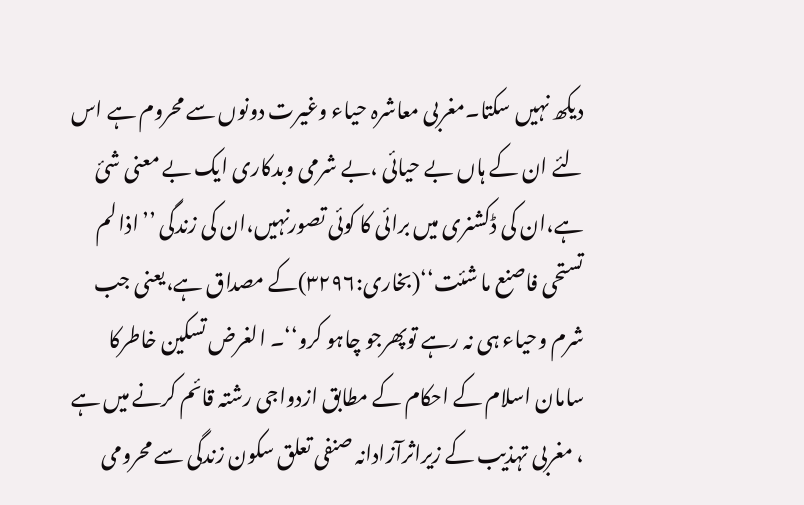دیکھ نہیں سکتا۔مغربی معاشرہ حیاء وغیرت دونوں سے محروم ہے اس لئے ان کے ہاں بے حیائی ،بے شرمی وبدکاری ایک بے معنی شیٔ ہے،ان کی ڈکشنری میں برائی کا کوئی تصورنہیں،ان کی زندگی ’’اذا لم تستحی فاصنع ما شئت‘‘(بخاری:۳۲۹۶)کے مصداق ہے،یعنی جب شرم وحیاء ہی نہ رہے توپھرجو چاہو کرو‘‘۔ الغرض تسکین خاطرکا سامان اسلام کے احکام کے مطابق ازدواجی رشتہ قائم کرنے میں ہے ، مغربی تہذیب کے زیراثرآزادانہ صنفی تعلق سکون زندگی سے محرومی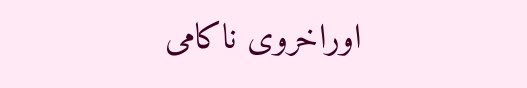اوراخروی ناکامی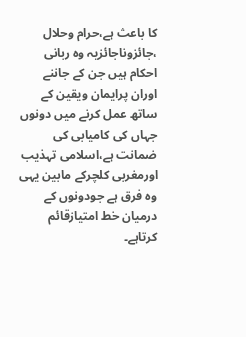کا باعث ہے،حرام وحلال ،جائزوناجائزیہ وہ ربانی احکام ہیں جن کے جاننے اوران پرایمان ویقین کے ساتھ عمل کرنے میں دونوں جہاں کی کامیابی کی ضمانت ہے،اسلامی تہذیب اورمغربی کلچرکے مابین یہی وہ فرق ہے جودونوں کے درمیان خط امتیازقائم کرتاہے۔